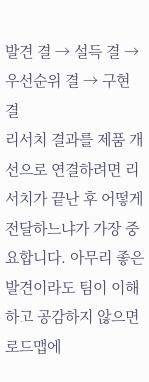발견 결 → 설득 결 → 우선순위 결 → 구현 결
리서치 결과를 제품 개선으로 연결하려면 리서치가 끝난 후 어떻게 전달하느냐가 가장 중요합니다. 아무리 좋은 발견이라도 팀이 이해하고 공감하지 않으면 로드맵에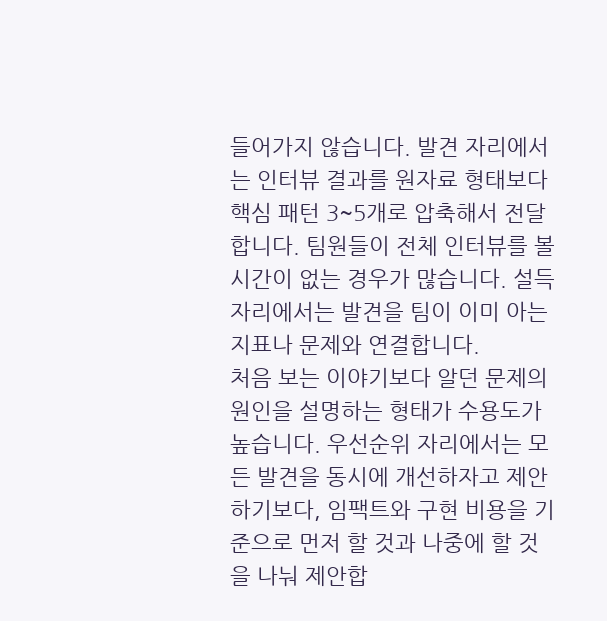들어가지 않습니다. 발견 자리에서는 인터뷰 결과를 원자료 형태보다 핵심 패턴 3~5개로 압축해서 전달합니다. 팀원들이 전체 인터뷰를 볼 시간이 없는 경우가 많습니다. 설득 자리에서는 발견을 팀이 이미 아는 지표나 문제와 연결합니다.
처음 보는 이야기보다 알던 문제의 원인을 설명하는 형태가 수용도가 높습니다. 우선순위 자리에서는 모든 발견을 동시에 개선하자고 제안하기보다, 임팩트와 구현 비용을 기준으로 먼저 할 것과 나중에 할 것을 나눠 제안합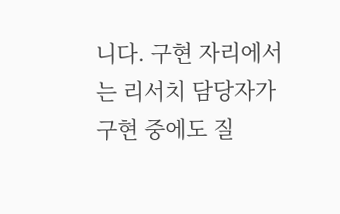니다. 구현 자리에서는 리서치 담당자가 구현 중에도 질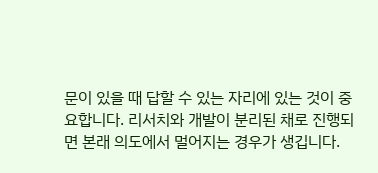문이 있을 때 답할 수 있는 자리에 있는 것이 중요합니다. 리서치와 개발이 분리된 채로 진행되면 본래 의도에서 멀어지는 경우가 생깁니다.